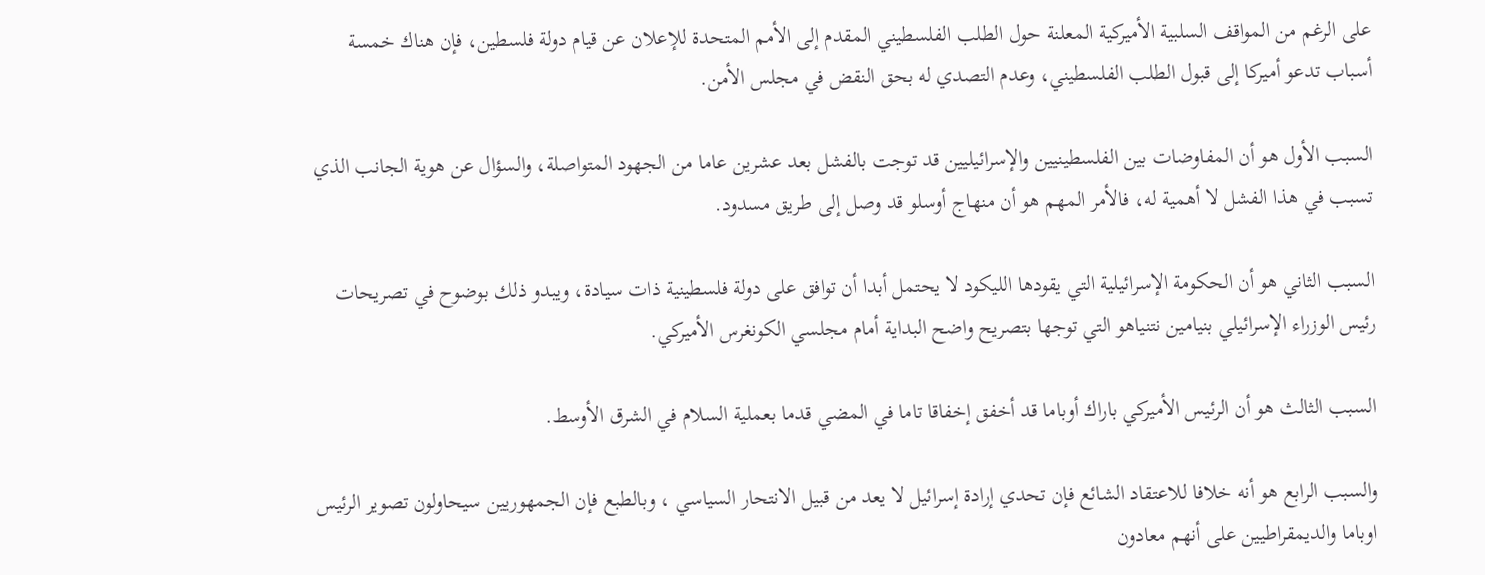على الرغم من المواقف السلبية الأميركية المعلنة حول الطلب الفلسطيني المقدم إلى الأمم المتحدة للإعلان عن قيام دولة فلسطين، فإن هناك خمسة أسباب تدعو أميركا إلى قبول الطلب الفلسطيني، وعدم التصدي له بحق النقض في مجلس الأمن.

السبب الأول هو أن المفاوضات بين الفلسطينيين والإسرائيليين قد توجت بالفشل بعد عشرين عاما من الجهود المتواصلة، والسؤال عن هوية الجانب الذي تسبب في هذا الفشل لا أهمية له، فالأمر المهم هو أن منهاج أوسلو قد وصل إلى طريق مسدود.

السبب الثاني هو أن الحكومة الإسرائيلية التي يقودها الليكود لا يحتمل أبدا أن توافق على دولة فلسطينية ذات سيادة، ويبدو ذلك بوضوح في تصريحات رئيس الوزراء الإسرائيلي بنيامين نتنياهو التي توجها بتصريح واضح البداية أمام مجلسي الكونغرس الأميركي.

السبب الثالث هو أن الرئيس الأميركي باراك أوباما قد أخفق إخفاقا تاما في المضي قدما بعملية السلام في الشرق الأوسط.

والسبب الرابع هو أنه خلافا للاعتقاد الشائع فإن تحدي إرادة إسرائيل لا يعد من قبيل الانتحار السياسي ، وبالطبع فإن الجمهوريين سيحاولون تصوير الرئيس اوباما والديمقراطيين على أنهم معادون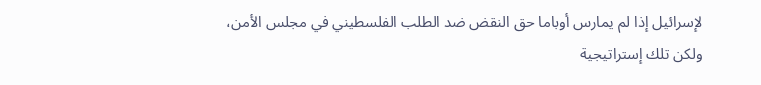لإسرائيل إذا لم يمارس أوباما حق النقض ضد الطلب الفلسطيني في مجلس الأمن، ولكن تلك إستراتيجية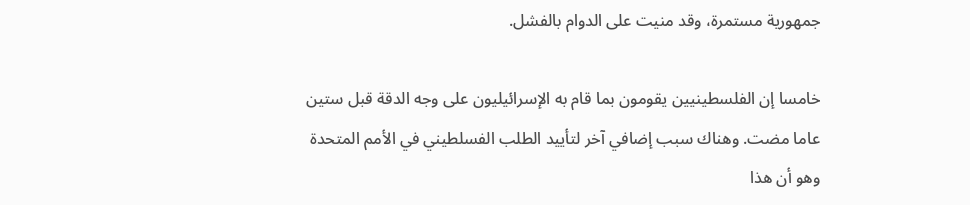جمهورية مستمرة، وقد منيت على الدوام بالفشل.

خامسا إن الفلسطينيين يقومون بما قام به الإسرائيليون على وجه الدقة قبل ستين عاما مضت. وهناك سبب إضافي آخر لتأييد الطلب الفسلطيني في الأمم المتحدة وهو أن هذا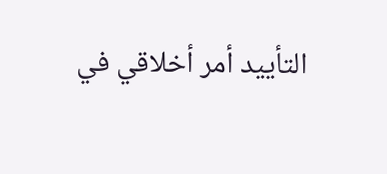التأييد أمر أخلاقي في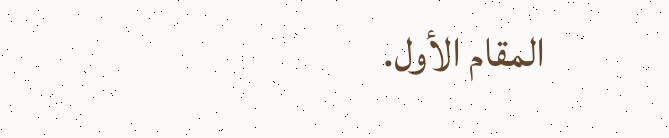المقام الأول.